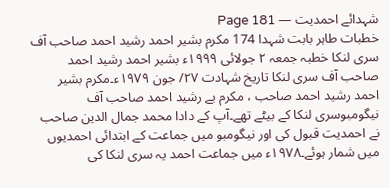شہدائے احمدیت — Page 181
خطبات طاہر بابت شہدا 174 مکرم بشیر احمد رشید احمد صاحب آف سری لنکا خطبہ جمعہ ۲ جولائی ۱۹۹۹ء بشیر احمد رشید احمد صاحب آف سری لنکا تاریخ شہادت ۲۷/ جون ۱۹۷۹ء۔مکرم بشیر احمد رشید احمد صاحب ، مکرم بے رشید احمد صاحب آف نیگومبوسری لنکا کے بیٹے تھے۔آپ کے دادا محمد جمال الدین صاحب نے احمدیت قبول کی اور نیگومبو میں جماعت کے ابتدائی احمدیوں میں شمار ہوئے۔۱۹۷۸ء میں جماعت احمد یہ سری لنکا کی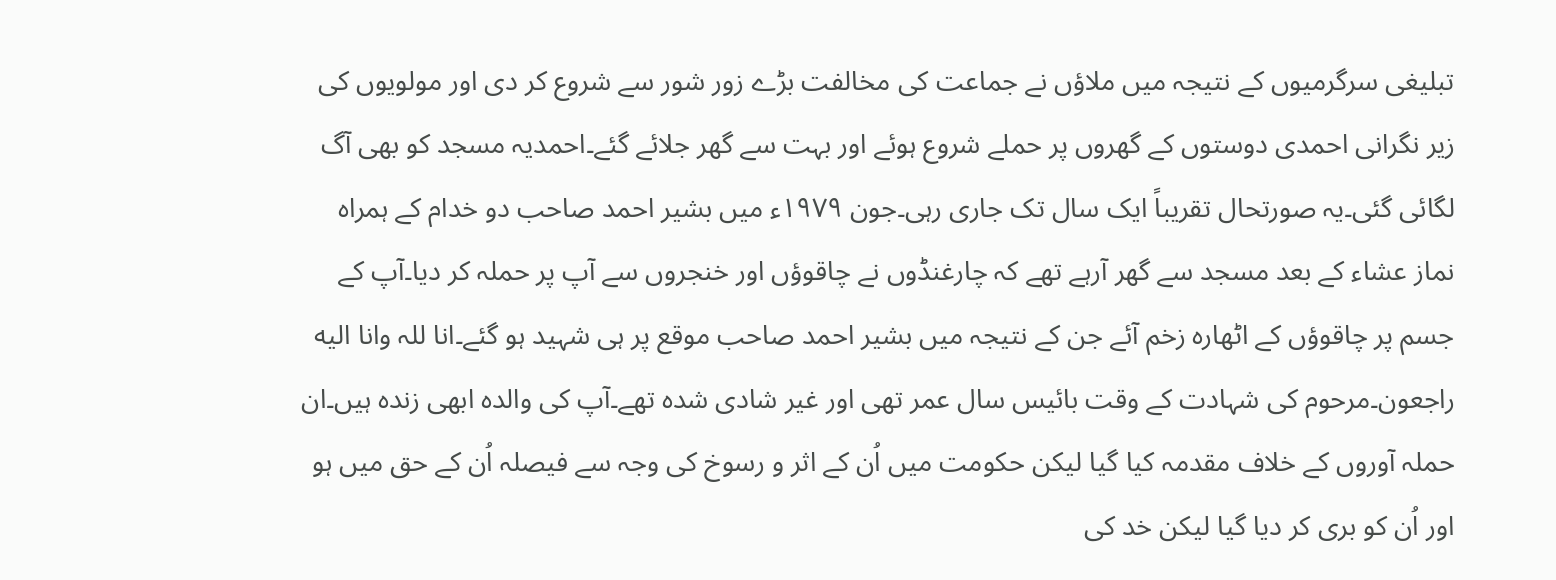تبلیغی سرگرمیوں کے نتیجہ میں ملاؤں نے جماعت کی مخالفت بڑے زور شور سے شروع کر دی اور مولویوں کی زیر نگرانی احمدی دوستوں کے گھروں پر حملے شروع ہوئے اور بہت سے گھر جلائے گئے۔احمدیہ مسجد کو بھی آگ لگائی گئی۔یہ صورتحال تقریباً ایک سال تک جاری رہی۔جون ۱۹۷۹ء میں بشیر احمد صاحب دو خدام کے ہمراہ نماز عشاء کے بعد مسجد سے گھر آرہے تھے کہ چارغنڈوں نے چاقوؤں اور خنجروں سے آپ پر حملہ کر دیا۔آپ کے جسم پر چاقوؤں کے اٹھارہ زخم آئے جن کے نتیجہ میں بشیر احمد صاحب موقع پر ہی شہید ہو گئے۔انا للہ وانا اليه راجعون۔مرحوم کی شہادت کے وقت بائیس سال عمر تھی اور غیر شادی شدہ تھے۔آپ کی والدہ ابھی زندہ ہیں۔ان حملہ آوروں کے خلاف مقدمہ کیا گیا لیکن حکومت میں اُن کے اثر و رسوخ کی وجہ سے فیصلہ اُن کے حق میں ہو اور اُن کو بری کر دیا گیا لیکن خد کی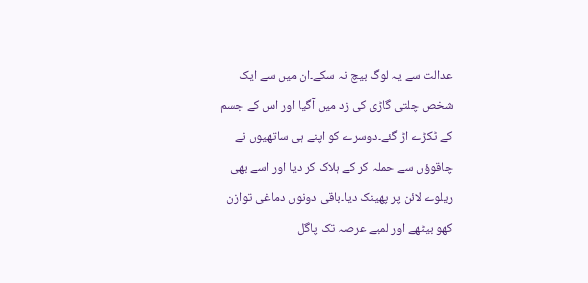عدالت سے یہ لوگ بیچ نہ سکے۔ان میں سے ایک شخص چلتی گاڑی کی زد میں آگیا اور اس کے جسم کے ٹکڑے اڑ گئے۔دوسرے کو اپنے ہی ساتھیوں نے چاقوؤں سے حملہ کر کے ہلاک کر دیا اور اسے بھی ریلوے لائن پر پھینک دیا۔باقی دونوں دماغی توازن کھو بیٹھے اور لمبے عرصہ تک پاگل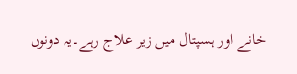خانے اور ہسپتال میں زیر علاج رہے۔یہ دونوں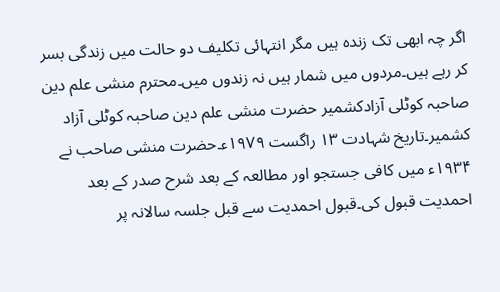اگر چہ ابھی تک زندہ ہیں مگر انتہائی تکلیف دو حالت میں زندگی بسر کر رہے ہیں۔مردوں میں شمار ہیں نہ زندوں میں۔محترم منشی علم دین صاحبہ کوٹلی آزادکشمیر حضرت منشی علم دین صاحبہ کوٹلی آزاد کشمیر۔تاریخ شہادت ۱۳ راگست ۱۹۷۹ء۔حضرت منشی صاحب نے ۱۹۳۴ء میں کافی جستجو اور مطالعہ کے بعد شرح صدر کے بعد احمدیت قبول کی۔قبول احمدیت سے قبل جلسہ سالانہ پر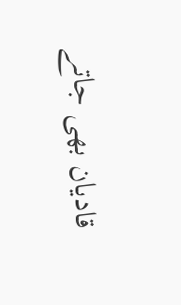قادیان بھی جاتے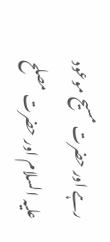رہے اور حضرت مسیح موعود علیہ السلام اور حضرت مصلح